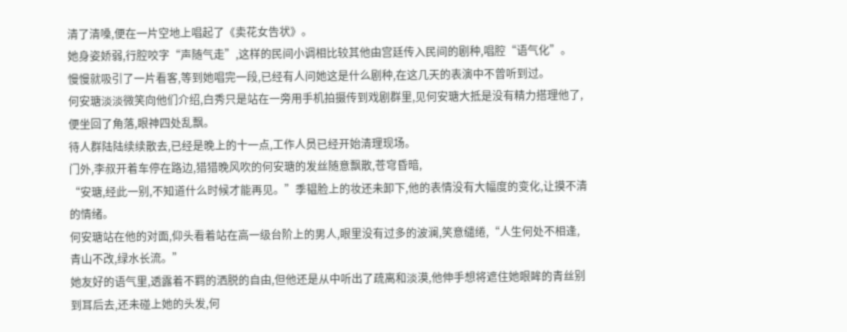清了清嗓,便在一片空地上唱起了《卖花女告状》。
她身姿娇弱,行腔咬字“声随气走”,这样的民间小调相比较其他由宫廷传入民间的剧种,唱腔“语气化”。
慢慢就吸引了一片看客,等到她唱完一段,已经有人问她这是什么剧种,在这几天的表演中不曾听到过。
何安瑭淡淡微笑向他们介绍,白秀只是站在一旁用手机拍摄传到戏剧群里,见何安瑭大抵是没有精力搭理他了,便坐回了角落,眼神四处乱飘。
待人群陆陆续续散去,已经是晚上的十一点,工作人员已经开始清理现场。
门外,李叔开着车停在路边,猎猎晚风吹的何安瑭的发丝随意飘散,苍穹昏暗,
“安瑭,经此一别,不知道什么时候才能再见。”季韫脸上的妆还未卸下,他的表情没有大幅度的变化,让摸不清的情绪。
何安瑭站在他的对面,仰头看着站在高一级台阶上的男人,眼里没有过多的波澜,笑意缱绻,“人生何处不相逢,青山不改,绿水长流。”
她友好的语气里,透露着不羁的洒脱的自由,但他还是从中听出了疏离和淡漠,他伸手想将遮住她眼眸的青丝别到耳后去,还未碰上她的头发,何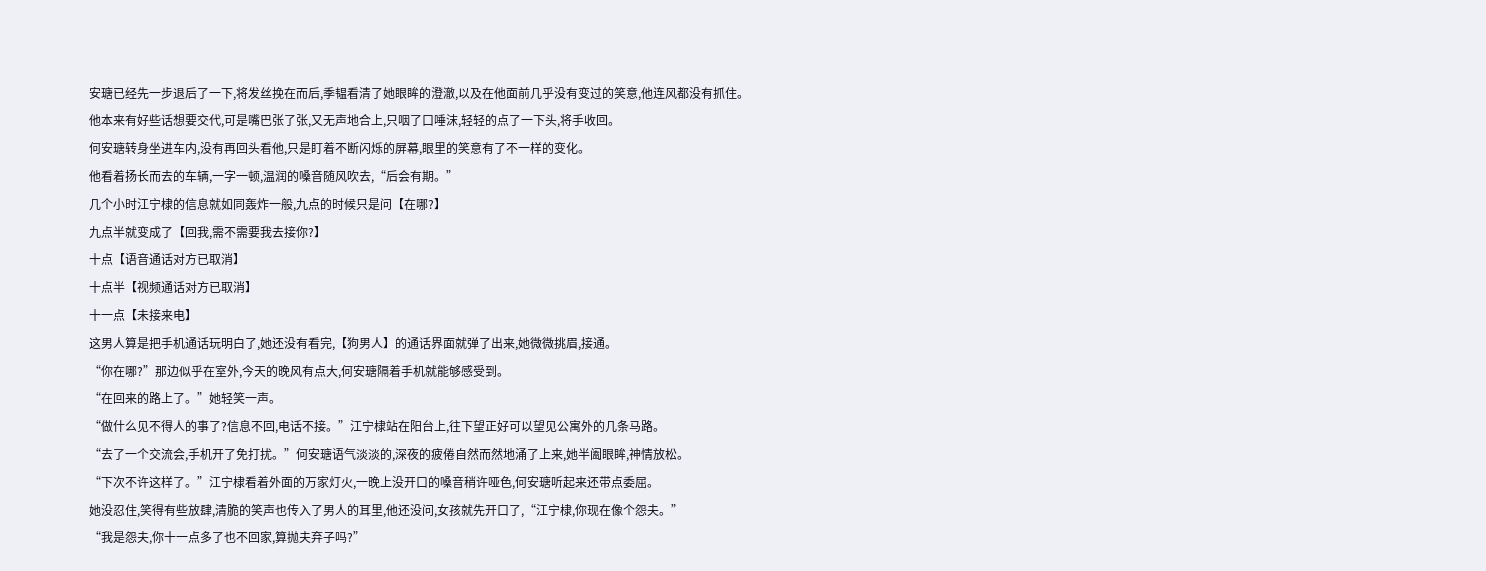安瑭已经先一步退后了一下,将发丝挽在而后,季韫看清了她眼眸的澄澈,以及在他面前几乎没有变过的笑意,他连风都没有抓住。
他本来有好些话想要交代,可是嘴巴张了张,又无声地合上,只咽了口唾沫,轻轻的点了一下头,将手收回。
何安瑭转身坐进车内,没有再回头看他,只是盯着不断闪烁的屏幕,眼里的笑意有了不一样的变化。
他看着扬长而去的车辆,一字一顿,温润的嗓音随风吹去,“后会有期。”
几个小时江宁棣的信息就如同轰炸一般,九点的时候只是问【在哪?】
九点半就变成了【回我,需不需要我去接你?】
十点【语音通话对方已取消】
十点半【视频通话对方已取消】
十一点【未接来电】
这男人算是把手机通话玩明白了,她还没有看完,【狗男人】的通话界面就弹了出来,她微微挑眉,接通。
“你在哪?”那边似乎在室外,今天的晚风有点大,何安瑭隔着手机就能够感受到。
“在回来的路上了。”她轻笑一声。
“做什么见不得人的事了?信息不回,电话不接。”江宁棣站在阳台上,往下望正好可以望见公寓外的几条马路。
“去了一个交流会,手机开了免打扰。”何安瑭语气淡淡的,深夜的疲倦自然而然地涌了上来,她半阖眼眸,神情放松。
“下次不许这样了。”江宁棣看着外面的万家灯火,一晚上没开口的嗓音稍许哑色,何安瑭听起来还带点委屈。
她没忍住,笑得有些放肆,清脆的笑声也传入了男人的耳里,他还没问,女孩就先开口了,“江宁棣,你现在像个怨夫。”
“我是怨夫,你十一点多了也不回家,算抛夫弃子吗?”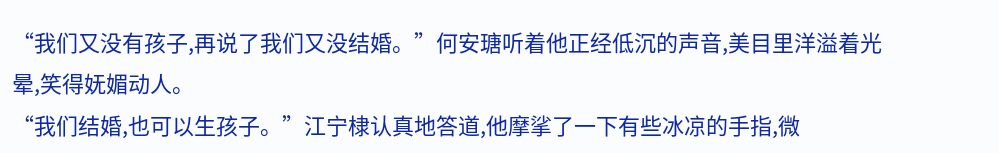“我们又没有孩子,再说了我们又没结婚。”何安瑭听着他正经低沉的声音,美目里洋溢着光晕,笑得妩媚动人。
“我们结婚,也可以生孩子。”江宁棣认真地答道,他摩挲了一下有些冰凉的手指,微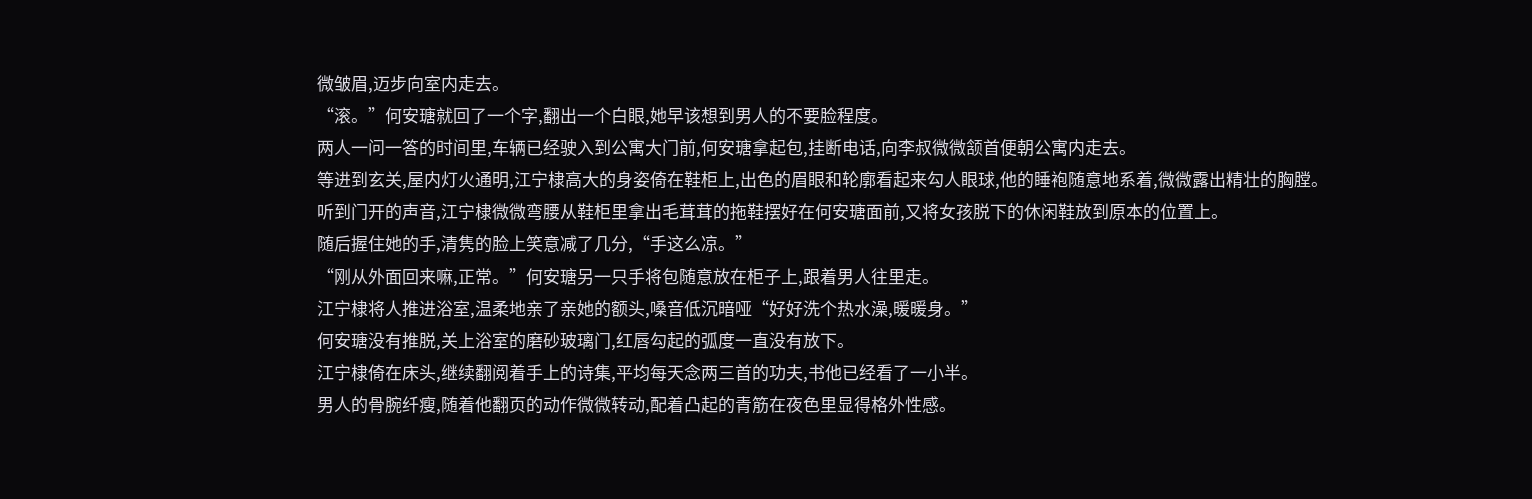微皱眉,迈步向室内走去。
“滚。”何安瑭就回了一个字,翻出一个白眼,她早该想到男人的不要脸程度。
两人一问一答的时间里,车辆已经驶入到公寓大门前,何安瑭拿起包,挂断电话,向李叔微微颔首便朝公寓内走去。
等进到玄关,屋内灯火通明,江宁棣高大的身姿倚在鞋柜上,出色的眉眼和轮廓看起来勾人眼球,他的睡袍随意地系着,微微露出精壮的胸膛。
听到门开的声音,江宁棣微微弯腰从鞋柜里拿出毛茸茸的拖鞋摆好在何安瑭面前,又将女孩脱下的休闲鞋放到原本的位置上。
随后握住她的手,清隽的脸上笑意减了几分,“手这么凉。”
“刚从外面回来嘛,正常。”何安瑭另一只手将包随意放在柜子上,跟着男人往里走。
江宁棣将人推进浴室,温柔地亲了亲她的额头,嗓音低沉暗哑“好好洗个热水澡,暖暖身。”
何安瑭没有推脱,关上浴室的磨砂玻璃门,红唇勾起的弧度一直没有放下。
江宁棣倚在床头,继续翻阅着手上的诗集,平均每天念两三首的功夫,书他已经看了一小半。
男人的骨腕纤瘦,随着他翻页的动作微微转动,配着凸起的青筋在夜色里显得格外性感。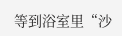等到浴室里“沙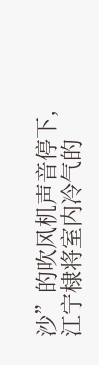沙”的吹风机声音停下,江宁棣将室内冷气的